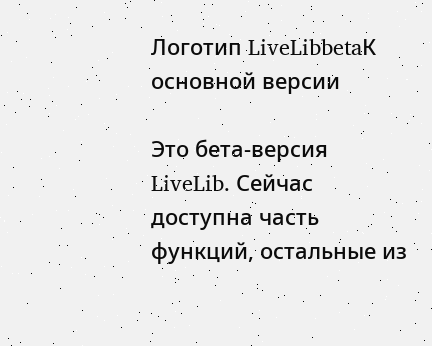Логотип LiveLibbetaК основной версии

Это бета-версия LiveLib. Сейчас доступна часть функций, остальные из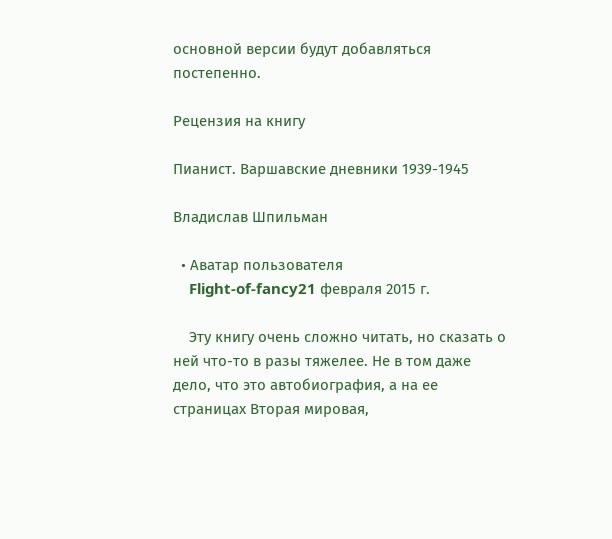основной версии будут добавляться постепенно.

Рецензия на книгу

Пианист. Варшавские дневники 1939-1945

Владислав Шпильман

  • Аватар пользователя
    Flight-of-fancy21 февраля 2015 г.

    Эту книгу очень сложно читать, но сказать о ней что-то в разы тяжелее. Не в том даже дело, что это автобиография, а на ее страницах Вторая мировая,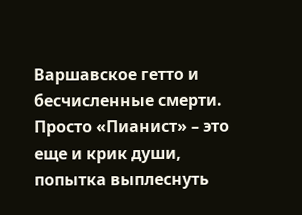Варшавское гетто и бесчисленные смерти. Просто «Пианист» – это еще и крик души, попытка выплеснуть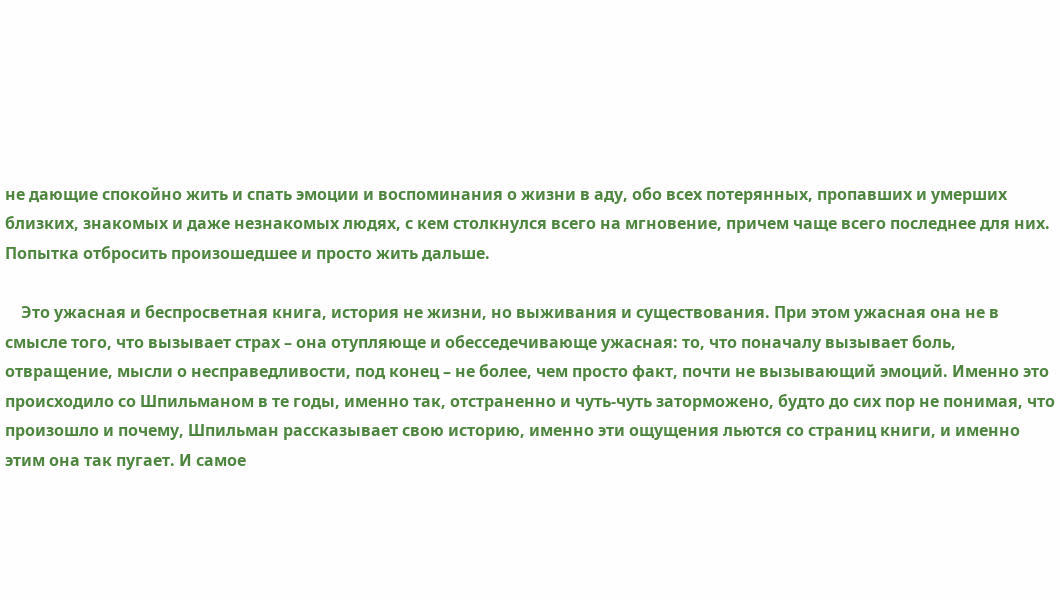не дающие спокойно жить и спать эмоции и воспоминания о жизни в аду, обо всех потерянных, пропавших и умерших близких, знакомых и даже незнакомых людях, с кем столкнулся всего на мгновение, причем чаще всего последнее для них. Попытка отбросить произошедшее и просто жить дальше.

    Это ужасная и беспросветная книга, история не жизни, но выживания и существования. При этом ужасная она не в смысле того, что вызывает страх – она отупляюще и обесседечивающе ужасная: то, что поначалу вызывает боль, отвращение, мысли о несправедливости, под конец – не более, чем просто факт, почти не вызывающий эмоций. Именно это происходило со Шпильманом в те годы, именно так, отстраненно и чуть-чуть заторможено, будто до сих пор не понимая, что произошло и почему, Шпильман рассказывает свою историю, именно эти ощущения льются со страниц книги, и именно этим она так пугает. И самое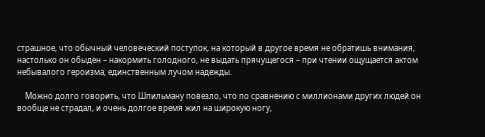страшное, что обычный человеческий поступок, на который в другое время не обратишь внимания, настолько он обыден – накормить голодного, не выдать прячущегося – при чтении ощущается актом небывалого героизма, единственным лучом надежды.

    Можно долго говорить, что Шпильману повезло, что по сравнению с миллионами других людей он вообще не страдал, и очень долгое время жил на широкую ногу,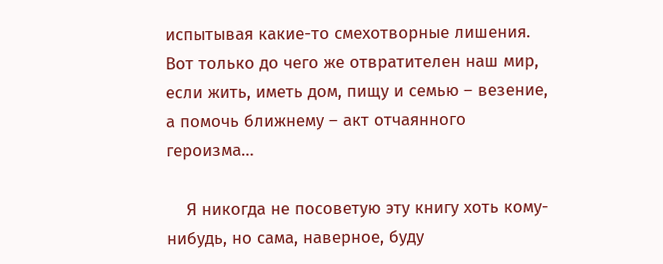испытывая какие-то смехотворные лишения. Вот только до чего же отвратителен наш мир, если жить, иметь дом, пищу и семью – везение, а помочь ближнему – акт отчаянного героизма…

    Я никогда не посоветую эту книгу хоть кому-нибудь, но сама, наверное, буду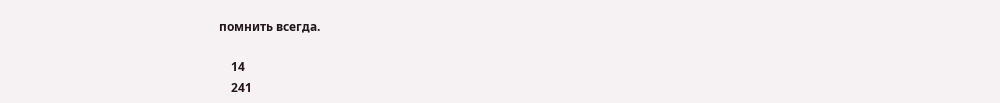помнить всегда.

    14
    241